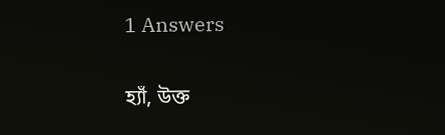1 Answers

হ্যাঁ, উক্ত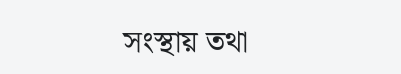সংস্থায় তথা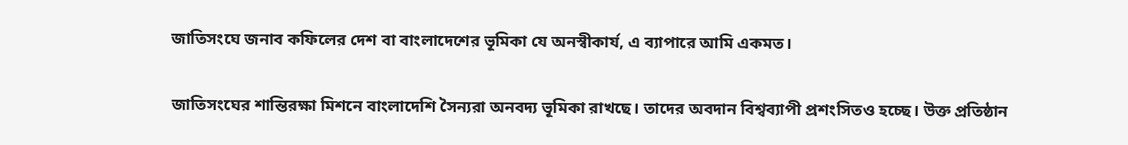জাতিসংঘে জনাব কফিলের দেশ বা বাংলাদেশের ভূমিকা যে অনস্বীকার্য, এ ব্যাপারে আমি একমত।

জাতিসংঘের শান্তিরক্ষা মিশনে বাংলাদেশি সৈন্যরা অনবদ্য ভূমিকা রাখছে। তাদের অবদান বিশ্বব্যাপী প্রশংসিতও হচ্ছে। উক্ত প্রতিষ্ঠান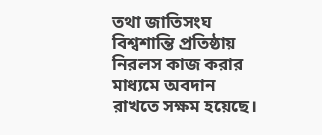তথা জাতিসংঘ বিশ্বশান্তি প্রতিষ্ঠায় নিরলস কাজ করার মাধ্যমে অবদান রাখতে সক্ষম হয়েছে।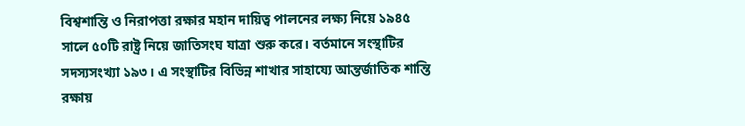বিশ্বশান্তি ও নিরাপত্তা রক্ষার মহান দায়িত্ব পালনের লক্ষ্য নিয়ে ১৯৪৫ সালে ৫০টি রাষ্ট্র নিয়ে জাতিসংঘ যাত্রা শুরু করে। বর্তমানে সংস্থাটির সদস্যসংখ্যা ১৯৩। এ সংস্থাটির বিভিন্ন শাখার সাহায্যে আন্তর্জাতিক শান্তি রক্ষায়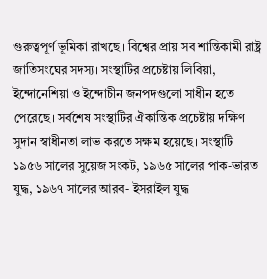গুরুত্বপূর্ণ ভূমিকা রাখছে। বিশ্বের প্রায় সব শান্তিকামী রাষ্ট্র জাতিসংঘের সদস্য। সংস্থাটির প্রচেষ্টায় লিবিয়া, ইন্দোনেশিয়া ও ইন্দোচীন জনপদগুলো সাধীন হতে পেরেছে। সর্বশেষ সংস্থাটির ঐকান্তিক প্রচেষ্টায় দক্ষিণ সুদান স্বাধীনতা লাভ করতে সক্ষম হয়েছে। সংস্থাটি ১৯৫৬ সালের সুয়েজ সংকট, ১৯৬৫ সালের পাক-ভারত যুদ্ধ, ১৯৬৭ সালের আরব- ইসরাইল যুদ্ধ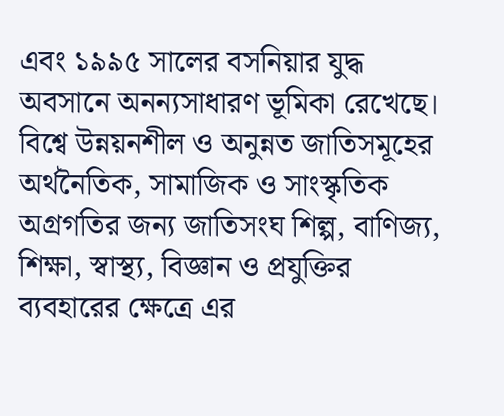এবং ১৯৯৫ সালের বসনিয়ার যুদ্ধ অবসানে অনন্যসাধারণ ভূমিকা রেখেছে। বিশ্বে উন্নয়নশীল ও অনুন্নত জাতিসমূহের অর্থনৈতিক, সামাজিক ও সাংস্কৃতিক অগ্রগতির জন্য জাতিসংঘ শিল্প, বাণিজ্য, শিক্ষা, স্বাস্থ্য, বিজ্ঞান ও প্রযুক্তির ব্যবহারের ক্ষেত্রে এর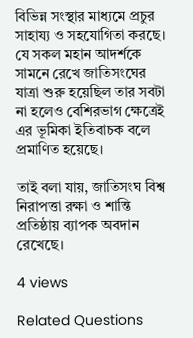বিভিন্ন সংস্থার মাধ্যমে প্রচুর সাহায্য ও সহযোগিতা করছে। যে সকল মহান আদর্শকে সামনে রেখে জাতিসংঘের যাত্রা শুরু হয়েছিল তার সবটা না হলেও বেশিরভাগ ক্ষেত্রেই এর ভূমিকা ইতিবাচক বলে প্রমাণিত হয়েছে।

তাই বলা যায়, জাতিসংঘ বিশ্ব নিরাপত্তা রক্ষা ও শান্তি প্রতিষ্ঠায় ব্যাপক অবদান রেখেছে।

4 views

Related Questions